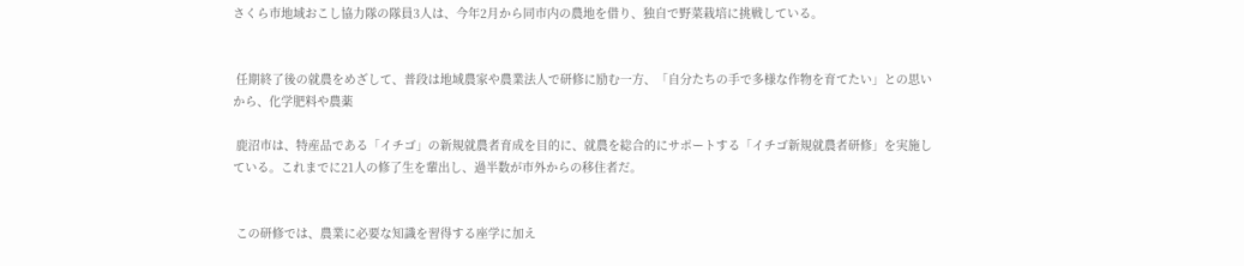さくら市地域おこし協力隊の隊員3人は、今年2月から同市内の農地を借り、独自で野菜栽培に挑戦している。


 任期終了後の就農をめざして、普段は地域農家や農業法人で研修に励む一方、「自分たちの手で多様な作物を育てたい」との思いから、化学肥料や農薬

 鹿沼市は、特産品である「イチゴ」の新規就農者育成を目的に、就農を総合的にサポートする「イチゴ新規就農者研修」を実施している。これまでに21人の修了生を輩出し、過半数が市外からの移住者だ。


 この研修では、農業に必要な知識を習得する座学に加え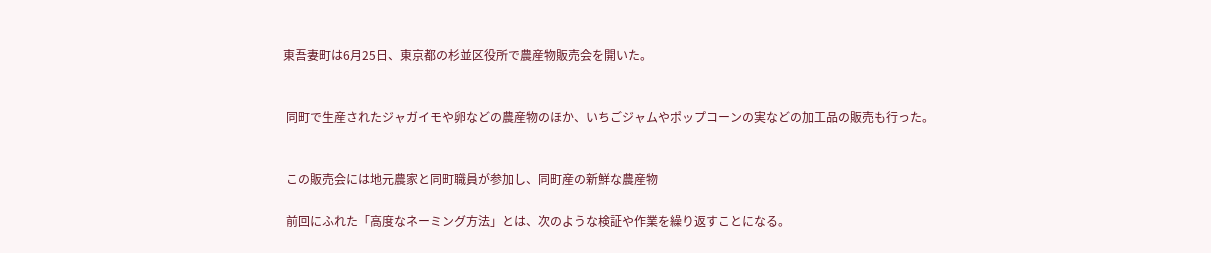東吾妻町は6月25日、東京都の杉並区役所で農産物販売会を開いた。


 同町で生産されたジャガイモや卵などの農産物のほか、いちごジャムやポップコーンの実などの加工品の販売も行った。


 この販売会には地元農家と同町職員が参加し、同町産の新鮮な農産物

 前回にふれた「高度なネーミング方法」とは、次のような検証や作業を繰り返すことになる。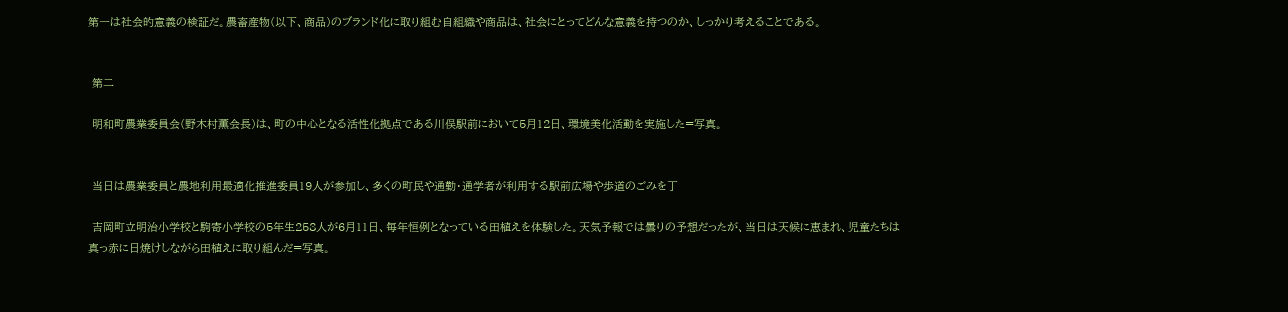第一は社会的意義の検証だ。農畜産物(以下、商品)のブランド化に取り組む自組織や商品は、社会にとってどんな意義を持つのか、しっかり考えることである。


 第二

 明和町農業委員会(野木村薫会長)は、町の中心となる活性化拠点である川俣駅前において5月12日、環境美化活動を実施した=写真。


 当日は農業委員と農地利用最適化推進委員19人が参加し、多くの町民や通勤・通学者が利用する駅前広場や歩道のごみを丁

 吉岡町立明治小学校と駒寄小学校の5年生258人が6月11日、毎年恒例となっている田植えを体験した。天気予報では曇りの予想だったが、当日は天候に恵まれ、児童たちは真っ赤に日焼けしながら田植えに取り組んだ=写真。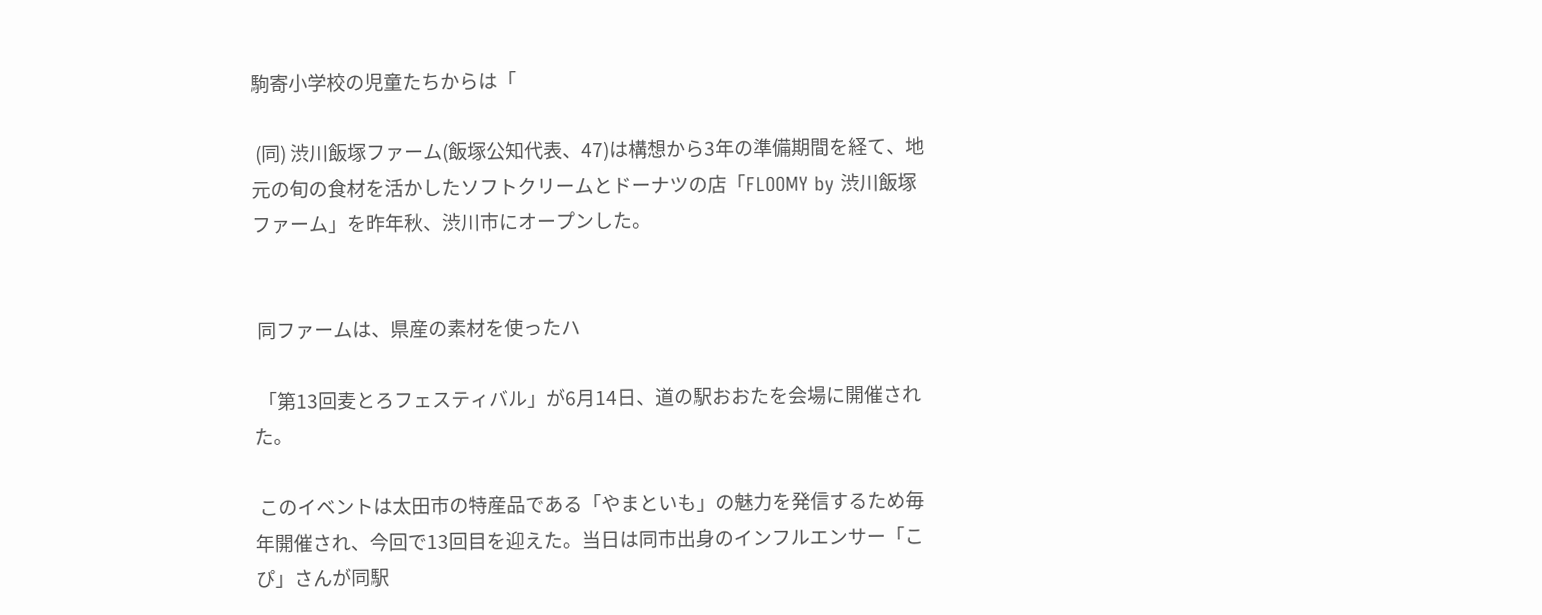駒寄小学校の児童たちからは「

 (同) 渋川飯塚ファーム(飯塚公知代表、47)は構想から3年の準備期間を経て、地元の旬の食材を活かしたソフトクリームとドーナツの店「FLOOMY by 渋川飯塚ファーム」を昨年秋、渋川市にオープンした。


 同ファームは、県産の素材を使ったハ

 「第13回麦とろフェスティバル」が6月14日、道の駅おおたを会場に開催された。

 このイベントは太田市の特産品である「やまといも」の魅力を発信するため毎年開催され、今回で13回目を迎えた。当日は同市出身のインフルエンサー「こぴ」さんが同駅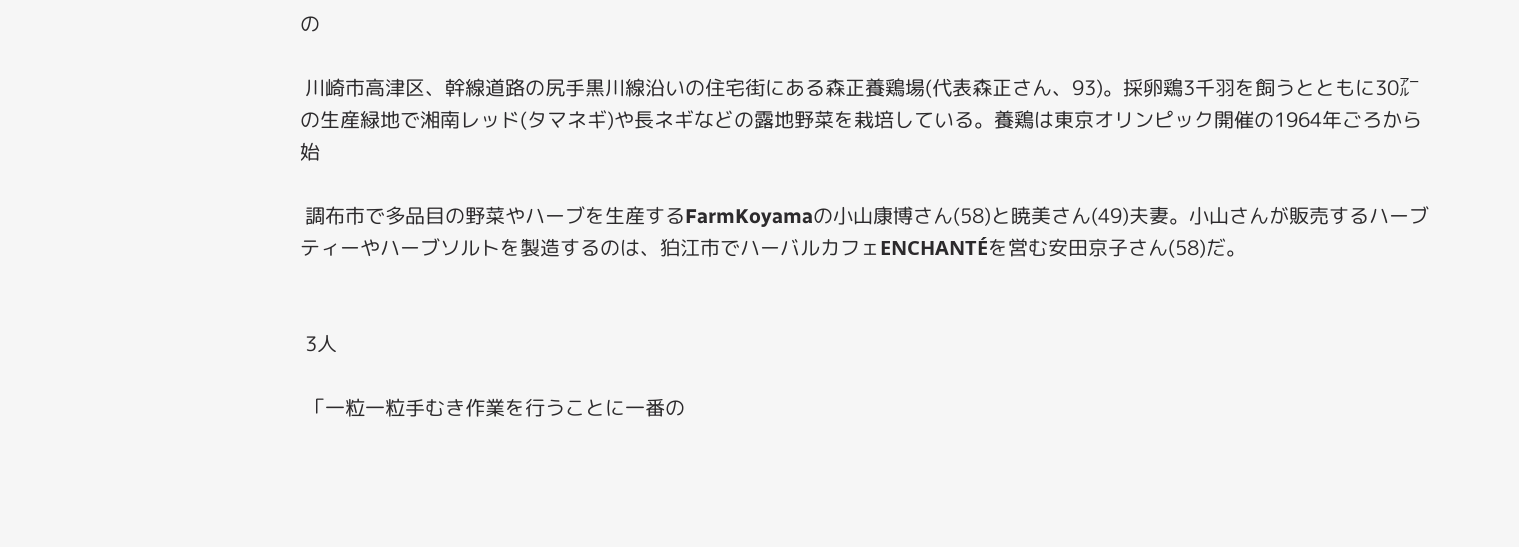の

 川崎市高津区、幹線道路の尻手黒川線沿いの住宅街にある森正養鶏場(代表森正さん、93)。採卵鶏3千羽を飼うとともに30㌃の生産緑地で湘南レッド(タマネギ)や長ネギなどの露地野菜を栽培している。養鶏は東京オリンピック開催の1964年ごろから始

 調布市で多品目の野菜やハーブを生産するFarmKoyamaの小山康博さん(58)と暁美さん(49)夫妻。小山さんが販売するハーブティーやハーブソルトを製造するのは、狛江市でハーバルカフェENCHANTÉを営む安田京子さん(58)だ。


 3人

 「一粒一粒手むき作業を行うことに一番の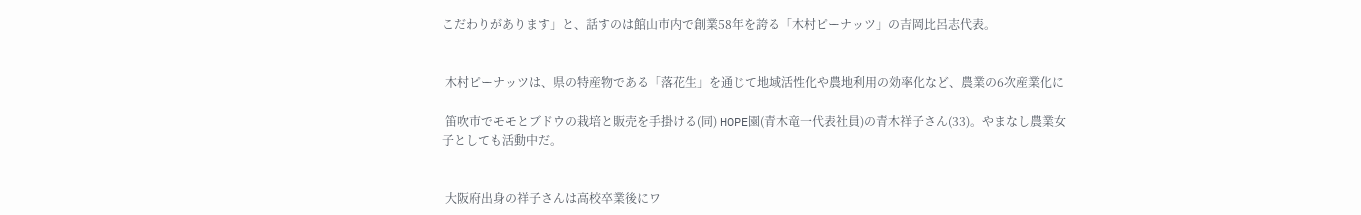こだわりがあります」と、話すのは館山市内で創業58年を誇る「木村ピーナッツ」の吉岡比呂志代表。


 木村ピーナッツは、県の特産物である「落花生」を通じて地域活性化や農地利用の効率化など、農業の6次産業化に

 笛吹市でモモとブドウの栽培と販売を手掛ける(同) HOPE園(青木竜一代表社員)の青木祥子さん(33)。やまなし農業女子としても活動中だ。


 大阪府出身の祥子さんは高校卒業後にワ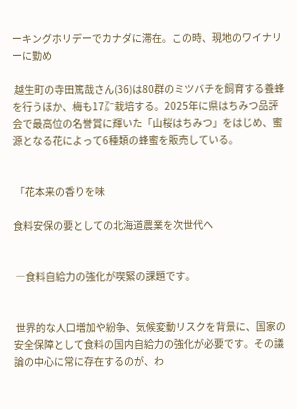ーキングホリデーでカナダに滞在。この時、現地のワイナリーに勤め

 越生町の寺田篤哉さん(36)は80群のミツバチを飼育する養蜂を行うほか、梅も17㌃栽培する。2025年に県はちみつ品評会で最高位の名誉賞に輝いた「山桜はちみつ」をはじめ、蜜源となる花によって6種類の蜂蜜を販売している。


 「花本来の香りを味

食料安保の要としての北海道農業を次世代へ


 ―食料自給力の強化が喫緊の課題です。


 世界的な人口増加や紛争、気候変動リスクを背景に、国家の安全保障として食料の国内自給力の強化が必要です。その議論の中心に常に存在するのが、わ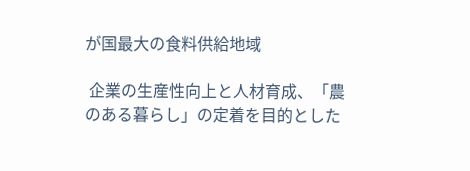が国最大の食料供給地域

 企業の生産性向上と人材育成、「農のある暮らし」の定着を目的とした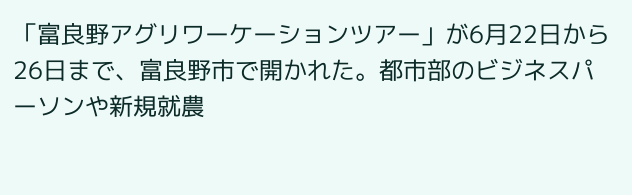「富良野アグリワーケーションツアー」が6月22日から26日まで、富良野市で開かれた。都市部のビジネスパーソンや新規就農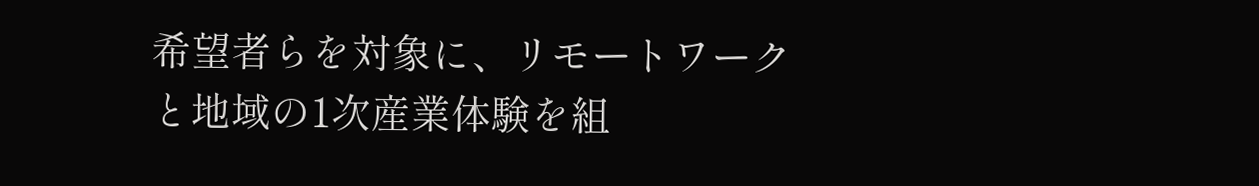希望者らを対象に、リモートワークと地域の1次産業体験を組